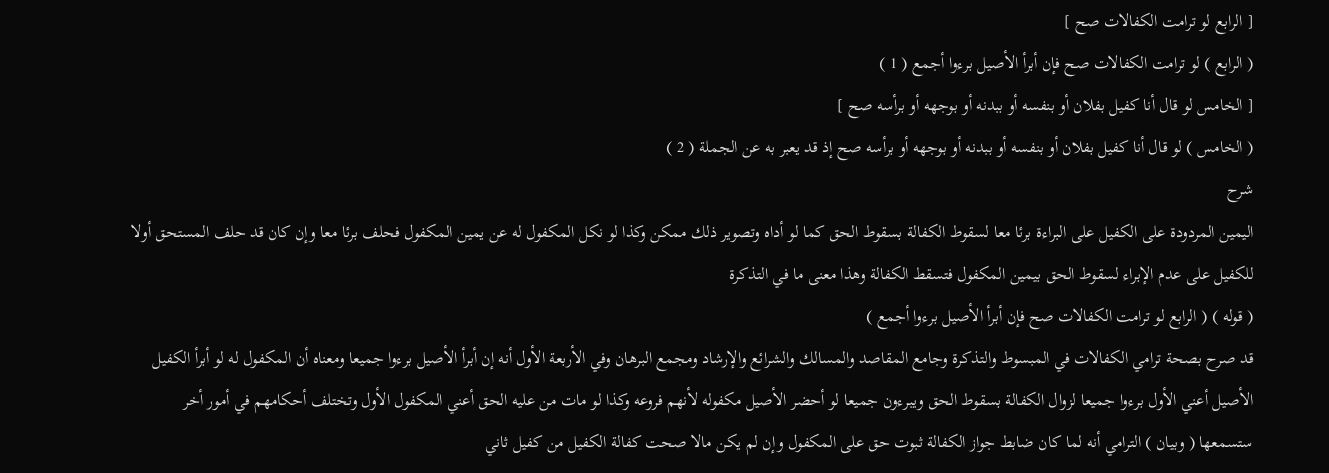[ الرابع لو ترامت الكفالات صح ]
( الرابع ) لو ترامت الكفالات صح فإن أبرأ الأصيل برءوا أجمع ( 1 )
[ الخامس لو قال أنا كفيل بفلان أو بنفسه أو ببدنه أو بوجهه أو برأسه صح ]
( الخامس ) لو قال أنا كفيل بفلان أو بنفسه أو ببدنه أو بوجهه أو برأسه صح إذ قد يعبر به عن الجملة ( 2 )
شرح
اليمين المردودة على الكفيل على البراءة برئا معا لسقوط الكفالة بسقوط الحق كما لو أداه وتصوير ذلك ممكن وكذا لو نكل المكفول له عن يمين المكفول فحلف برئا معا وإن كان قد حلف المستحق أولا للكفيل على عدم الإبراء لسقوط الحق بيمين المكفول فتسقط الكفالة وهذا معنى ما في التذكرة
( قوله ) ( الرابع لو ترامت الكفالات صح فإن أبرأ الأصيل برءوا أجمع )
قد صرح بصحة ترامي الكفالات في المبسوط والتذكرة وجامع المقاصد والمسالك والشرائع والإرشاد ومجمع البرهان وفي الأربعة الأول أنه إن أبرأ الأصيل برءوا جميعا ومعناه أن المكفول له لو أبرأ الكفيل الأصيل أعني الأول برءوا جميعا لزوال الكفالة بسقوط الحق ويبرءون جميعا لو أحضر الأصيل مكفوله لأنهم فروعه وكذا لو مات من عليه الحق أعني المكفول الأول وتختلف أحكامهم في أمور أخر ستسمعها ( وبيان ) الترامي أنه لما كان ضابط جواز الكفالة ثبوت حق على المكفول وإن لم يكن مالا صحت كفالة الكفيل من كفيل ثاني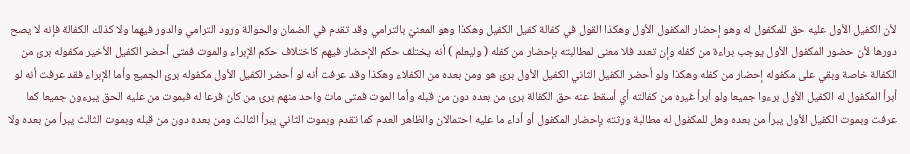لأن الكفيل الأول عليه حق للمكفول له وهو إحضار المكفول الأول وهكذا القول في كفالة كفيل الكفيل وهكذا وهو المعنيّ بالترامي وقد تقدم في الضمان والحوالة ورود الترامي والدور فيهما ولا كذلك الكفالة فإنه لا يصح دورها لأن حضور المكفول الأول يوجب براءة من كفله وإن تعدد فلا معنى لمطالبته بإحضار من كفله ( وليعلم ) أنه يختلف حكم الإحضار فيهم كاختلاف حكم الإبراء والموت فمتى أحضر الكفيل الأخير مكفوله برئ من الكفالة خاصة وبقي على مكفوله إحضار من كفله وهكذا ولو أحضر الكفيل الثاني الكفيل الأول برئ هو ومن بعده من الكفلاء وهكذا وقد عرفت أنه لو أحضر الكفيل الأول مكفوله برئ الجميع وأما الإبراء فقد عرفت أنه لو أبرأ المكفول له الكفيل الأول برءوا جميعا ولو أبرأ غيره من كفالته أي أسقط عنه حق الكفالة برئ من بعده دون من قبله وأما الموت فمتى مات واحد منهم برئ من كان فرعا له فبموت من عليه الحق يبرءون جميعا كما عرفت وبموت الكفيل الأول يبرأ من بعده وهل للمكفول له مطالبة ورثته بإحضار المكفول أو أداء ما عليه احتمالان والظاهر العدم كما تقدم وبموت الثاني يبرأ الثالث ومن بعده دون من قبله وبموت الثالث يبرأ من بعده ولا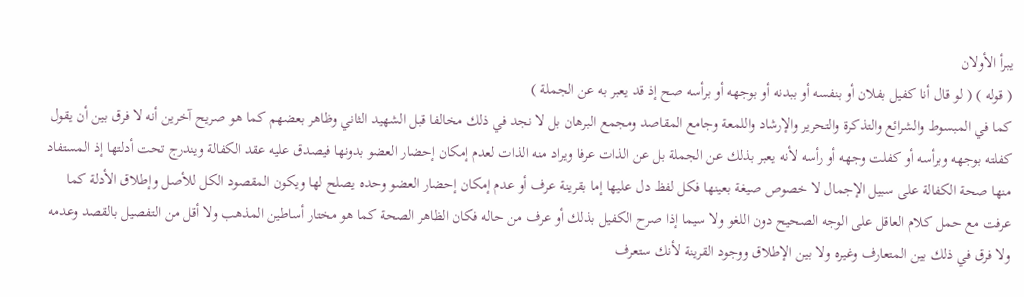يبرأ الأولان
( قوله ) ( لو قال أنا كفيل بفلان أو بنفسه أو ببدنه أو بوجهه أو برأسه صح إذ قد يعبر به عن الجملة )
كما في المبسوط والشرائع والتذكرة والتحرير والإرشاد واللمعة وجامع المقاصد ومجمع البرهان بل لا نجد في ذلك مخالفا قبل الشهيد الثاني وظاهر بعضهم كما هو صريح آخرين أنه لا فرق بين أن يقول كفلته بوجهه وبرأسه أو كفلت وجهه أو رأسه لأنه يعبر بذلك عن الجملة بل عن الذات عرفا ويراد منه الذات لعدم إمكان إحضار العضو بدونها فيصدق عليه عقد الكفالة ويندرج تحت أدلتها إذ المستفاد منها صحة الكفالة على سبيل الإجمال لا خصوص صيغة بعينها فكل لفظ دل عليها إما بقرينة عرف أو عدم إمكان إحضار العضو وحده يصلح لها ويكون المقصود الكل للأصل وإطلاق الأدلة كما عرفت مع حمل كلام العاقل على الوجه الصحيح دون اللغو ولا سيما إذا صرح الكفيل بذلك أو عرف من حاله فكان الظاهر الصحة كما هو مختار أساطين المذهب ولا أقل من التفصيل بالقصد وعدمه ولا فرق في ذلك بين المتعارف وغيره ولا بين الإطلاق ووجود القرينة لأنك ستعرف